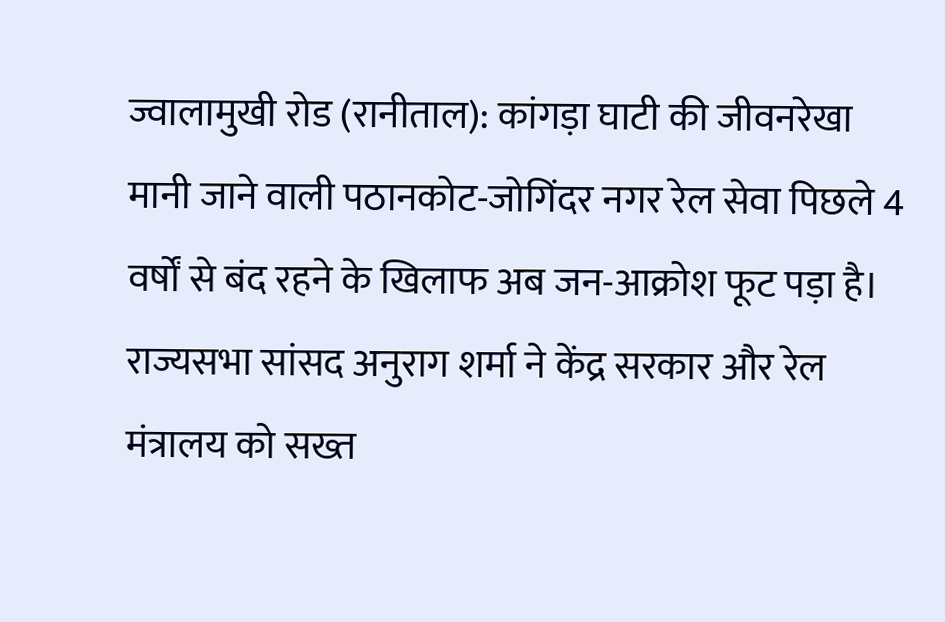ज्वालामुखी रोड (रानीताल): कांगड़ा घाटी की जीवनरेखा मानी जाने वाली पठानकोट-जोगिंदर नगर रेल सेवा पिछले 4 वर्षों से बंद रहने के खिलाफ अब जन-आक्रोश फूट पड़ा है। राज्यसभा सांसद अनुराग शर्मा ने केंद्र सरकार और रेल मंत्रालय को सख्त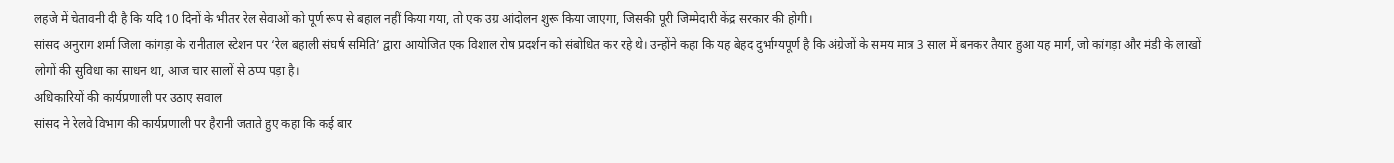लहजे में चेतावनी दी है कि यदि 10 दिनों के भीतर रेल सेवाओं को पूर्ण रूप से बहाल नहीं किया गया, तो एक उग्र आंदोलन शुरू किया जाएगा, जिसकी पूरी जिम्मेदारी केंद्र सरकार की होगी।
सांसद अनुराग शर्मा जिला कांगड़ा के रानीताल स्टेशन पर ‘रेल बहाली संघर्ष समिति’ द्वारा आयोजित एक विशाल रोष प्रदर्शन को संबोधित कर रहे थे। उन्होंने कहा कि यह बेहद दुर्भाग्यपूर्ण है कि अंग्रेजों के समय मात्र 3 साल में बनकर तैयार हुआ यह मार्ग, जो कांगड़ा और मंडी के लाखों लोगों की सुविधा का साधन था, आज चार सालों से ठप्प पड़ा है।
अधिकारियों की कार्यप्रणाली पर उठाए सवाल
सांसद ने रेलवे विभाग की कार्यप्रणाली पर हैरानी जताते हुए कहा कि कई बार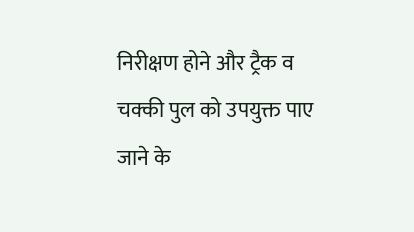निरीक्षण होने और ट्रैक व चक्की पुल को उपयुक्त पाए जाने के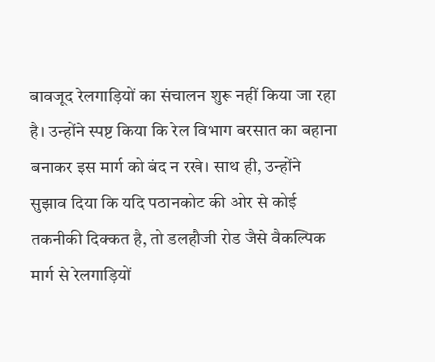बावजूद रेलगाड़ियों का संचालन शुरू नहीं किया जा रहा है। उन्होंने स्पष्ट किया कि रेल विभाग बरसात का बहाना बनाकर इस मार्ग को बंद न रखे। साथ ही, उन्होंने सुझाव दिया कि यदि पठानकोट की ओर से कोई तकनीकी दिक्कत है, तो डलहौजी रोड जैसे वैकल्पिक मार्ग से रेलगाड़ियों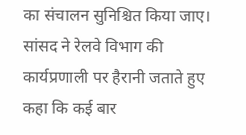का संचालन सुनिश्चित किया जाए।
सांसद ने रेलवे विभाग की कार्यप्रणाली पर हैरानी जताते हुए कहा कि कई बार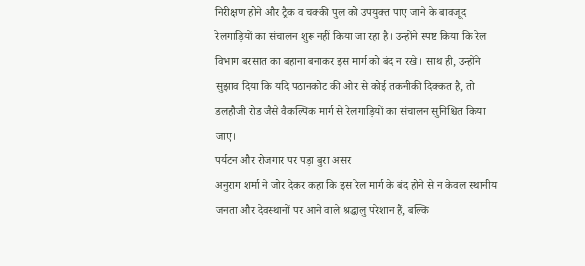निरीक्षण होने और ट्रैक व चक्की पुल को उपयुक्त पाए जाने के बावजूद रेलगाड़ियों का संचालन शुरू नहीं किया जा रहा है। उन्होंने स्पष्ट किया कि रेल विभाग बरसात का बहाना बनाकर इस मार्ग को बंद न रखे। साथ ही, उन्होंने सुझाव दिया कि यदि पठानकोट की ओर से कोई तकनीकी दिक्कत है, तो डलहौजी रोड जैसे वैकल्पिक मार्ग से रेलगाड़ियों का संचालन सुनिश्चित किया जाए।
पर्यटन और रोजगार पर पड़ा बुरा असर
अनुराग शर्मा ने जोर देकर कहा कि इस रेल मार्ग के बंद होने से न केवल स्थानीय जनता और देवस्थानों पर आने वाले श्रद्धालु परेशान हैं, बल्कि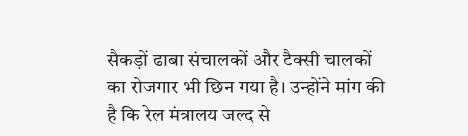सैकड़ों ढाबा संचालकों और टैक्सी चालकों का रोजगार भी छिन गया है। उन्होंने मांग की है कि रेल मंत्रालय जल्द से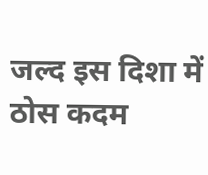जल्द इस दिशा में ठोस कदम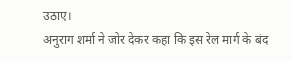उठाए।
अनुराग शर्मा ने जोर देकर कहा कि इस रेल मार्ग के बंद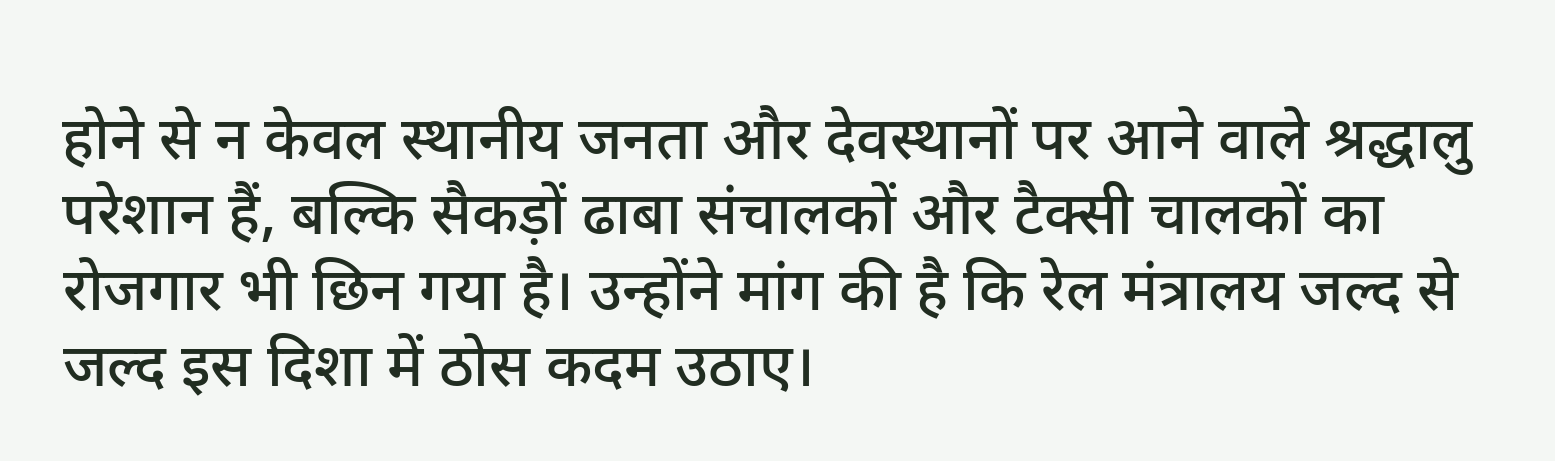होने से न केवल स्थानीय जनता और देवस्थानों पर आने वाले श्रद्धालु परेशान हैं, बल्कि सैकड़ों ढाबा संचालकों और टैक्सी चालकों का रोजगार भी छिन गया है। उन्होंने मांग की है कि रेल मंत्रालय जल्द से जल्द इस दिशा में ठोस कदम उठाए।